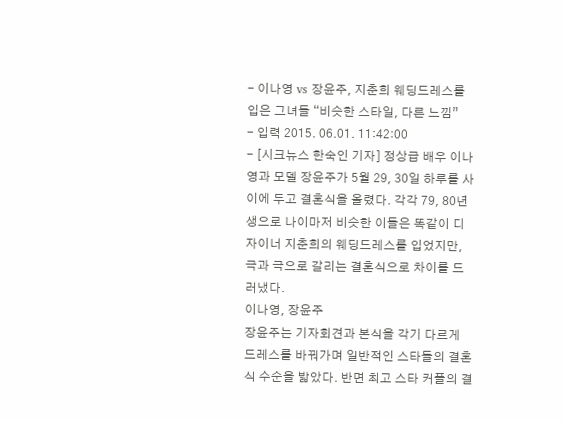- 이나영 vs 장윤주, 지춘희 웨딩드레스를 입은 그녀들 “비슷한 스타일, 다른 느낌”
- 입력 2015. 06.01. 11:42:00
- [시크뉴스 한숙인 기자] 정상급 배우 이나영과 모델 장윤주가 5월 29, 30일 하루를 사이에 두고 결혼식을 올렸다. 각각 79, 80년생으로 나이마저 비슷한 이들은 똑같이 디자이너 지춘희의 웨딩드레스를 입었지만, 극과 극으로 갈리는 결혼식으로 차이를 드러냈다.
이나영, 장윤주
장윤주는 기자회견과 본식을 각기 다르게 드레스를 바꿔가며 일반적인 스타들의 결혼식 수순을 밟았다. 반면 최고 스타 커플의 결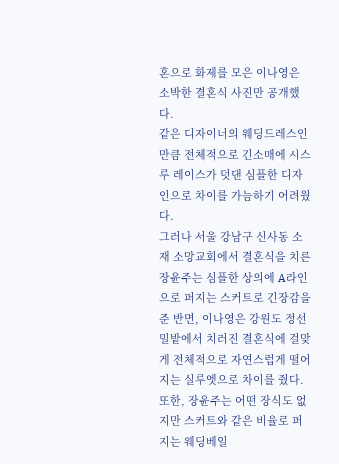혼으로 화제를 모은 이나영은 소박한 결혼식 사진만 공개했다.
같은 디자이너의 웨딩드레스인 만큼 전체적으로 긴소매에 시스루 레이스가 덧댄 심플한 디자인으로 차이를 가늠하기 어려웠다.
그러나 서울 강남구 신사동 소재 소망교회에서 결혼식을 치른 장윤주는 심플한 상의에 A라인으로 퍼지는 스커트로 긴장감을 준 반면, 이나영은 강원도 정선 밀밭에서 치러진 결혼식에 걸맞게 전체적으로 자연스럽게 떨어지는 실루엣으로 차이를 줬다.
또한, 장윤주는 어떤 장식도 없지만 스커트와 같은 비율로 퍼지는 웨딩베일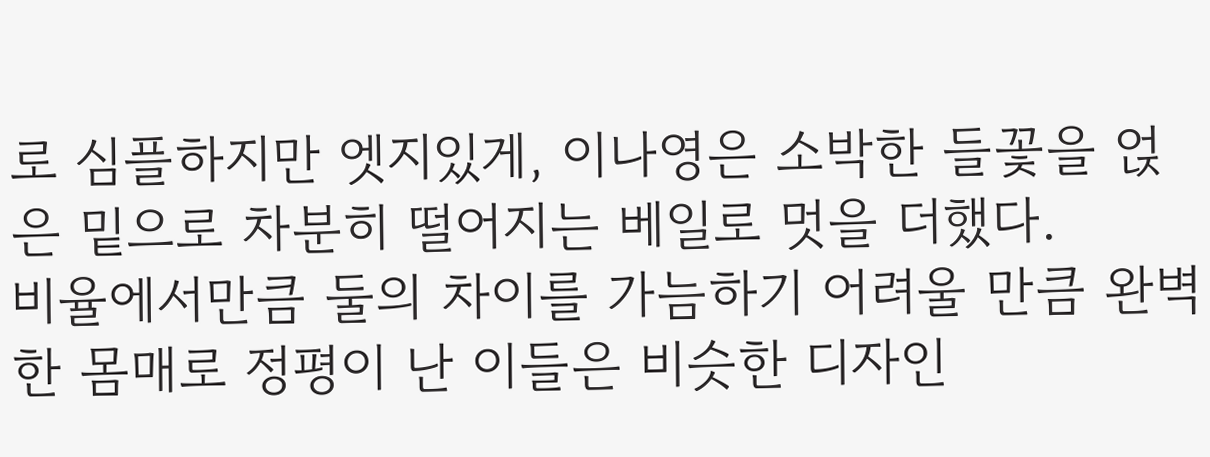로 심플하지만 엣지있게, 이나영은 소박한 들꽃을 얹은 밑으로 차분히 떨어지는 베일로 멋을 더했다.
비율에서만큼 둘의 차이를 가늠하기 어려울 만큼 완벽한 몸매로 정평이 난 이들은 비슷한 디자인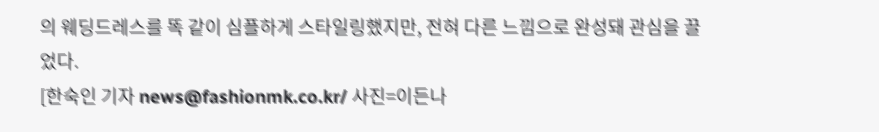의 웨딩드레스를 똑 같이 심플하게 스타일링했지만, 전혀 다른 느낌으로 완성돼 관심을 끌었다.
[한숙인 기자 news@fashionmk.co.kr/ 사진=이든나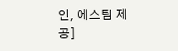인, 에스팀 제공]